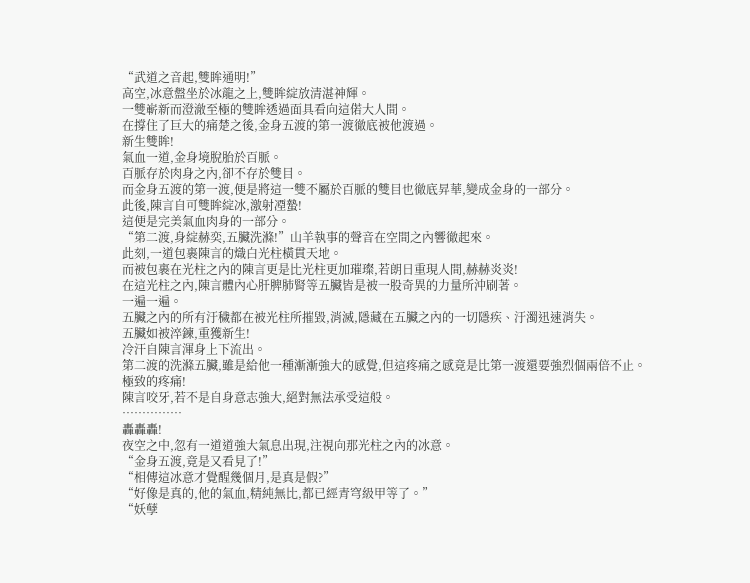“武道之音起,雙眸通明!”
高空,冰意盤坐於冰龍之上,雙眸綻放清湛神輝。
一雙嶄新而澄澈至極的雙眸透過面具看向這偌大人間。
在撐住了巨大的痛楚之後,金身五渡的第一渡徹底被他渡過。
新生雙眸!
氣血一道,金身境脫胎於百脈。
百脈存於肉身之內,卻不存於雙目。
而金身五渡的第一渡,便是將這一雙不屬於百脈的雙目也徹底昇華,變成金身的一部分。
此後,陳言自可雙眸綻冰,激射凐蟄!
這便是完美氣血肉身的一部分。
“第二渡,身綻赫奕,五臟洗滌!”山羊執事的聲音在空間之內響徹起來。
此刻,一道包裹陳言的熾白光柱橫貫天地。
而被包裹在光柱之內的陳言更是比光柱更加璀璨,若朗日重現人間,赫赫炎炎!
在這光柱之內,陳言體內心肝脾肺腎等五臟皆是被一股奇異的力量所沖刷著。
一遍一遍。
五臟之內的所有汙穢都在被光柱所摧毀,消滅,隱藏在五臟之內的一切隱疾、汙濁迅速消失。
五臟如被淬鍊,重獲新生!
冷汗自陳言渾身上下流出。
第二渡的洗滌五臟,雖是給他一種漸漸強大的感覺,但這疼痛之感竟是比第一渡還要強烈個兩倍不止。
極致的疼痛!
陳言咬牙,若不是自身意志強大,絕對無法承受這般。
……………
轟轟轟!
夜空之中,忽有一道道強大氣息出現,注視向那光柱之內的冰意。
“金身五渡,竟是又看見了!”
“相傳這冰意才覺醒幾個月,是真是假?”
“好像是真的,他的氣血,精純無比,都已經青穹級甲等了。”
“妖孽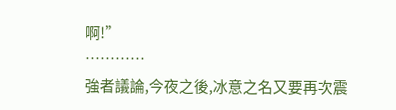啊!”
…………
強者議論,今夜之後,冰意之名又要再次震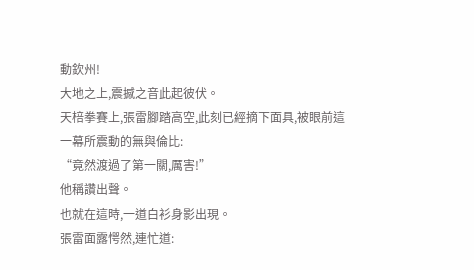動欽州!
大地之上,震撼之音此起彼伏。
天棓拳賽上,張雷腳踏高空,此刻已經摘下面具,被眼前這一幕所震動的無與倫比:
“竟然渡過了第一關,厲害!”
他稱讚出聲。
也就在這時,一道白衫身影出現。
張雷面露愕然,連忙道: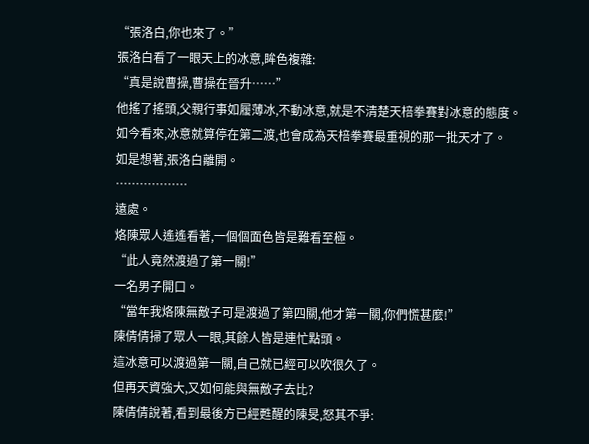“張洛白,你也來了。”
張洛白看了一眼天上的冰意,眸色複雜:
“真是說曹操,曹操在晉升……”
他搖了搖頭,父親行事如履薄冰,不動冰意,就是不清楚天棓拳賽對冰意的態度。
如今看來,冰意就算停在第二渡,也會成為天棓拳賽最重視的那一批天才了。
如是想著,張洛白離開。
………………
遠處。
烙陳眾人遙遙看著,一個個面色皆是難看至極。
“此人竟然渡過了第一關!”
一名男子開口。
“當年我烙陳無敵子可是渡過了第四關,他才第一關,你們慌甚麼!”
陳倩倩掃了眾人一眼,其餘人皆是連忙點頭。
這冰意可以渡過第一關,自己就已經可以吹很久了。
但再天資強大,又如何能與無敵子去比?
陳倩倩說著,看到最後方已經甦醒的陳旻,怒其不爭: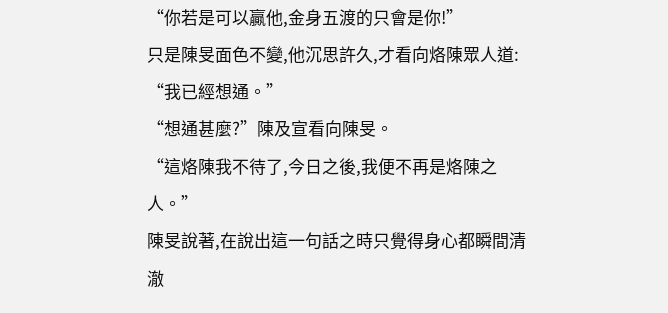“你若是可以贏他,金身五渡的只會是你!”
只是陳旻面色不變,他沉思許久,才看向烙陳眾人道:
“我已經想通。”
“想通甚麼?”陳及宣看向陳旻。
“這烙陳我不待了,今日之後,我便不再是烙陳之人。”
陳旻說著,在說出這一句話之時只覺得身心都瞬間清澈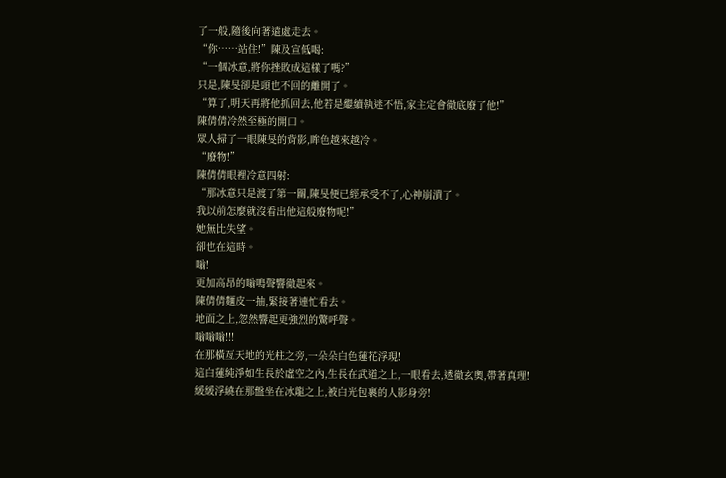了一般,隨後向著遠處走去。
“你……站住!”陳及宣低喝:
“一個冰意,將你挫敗成這樣了嗎?”
只是,陳旻卻是頭也不回的離開了。
“算了,明天再將他抓回去,他若是繼續執迷不悟,家主定會徹底廢了他!”
陳倩倩冷然至極的開口。
眾人掃了一眼陳旻的背影,眸色越來越冷。
“廢物!”
陳倩倩眼裡冷意四射:
“那冰意只是渡了第一關,陳旻便已經承受不了,心神崩潰了。
我以前怎麼就沒看出他這般廢物呢!”
她無比失望。
卻也在這時。
嗡!
更加高昂的嗡鳴聲響徹起來。
陳倩倩麵皮一抽,緊接著連忙看去。
地面之上,忽然響起更強烈的驚呼聲。
嗡嗡嗡!!!
在那橫亙天地的光柱之旁,一朵朵白色蓮花浮現!
這白蓮純淨如生長於虛空之內,生長在武道之上,一眼看去,透徹玄奧,帶著真理!
緩緩浮繞在那盤坐在冰龍之上,被白光包裹的人影身旁!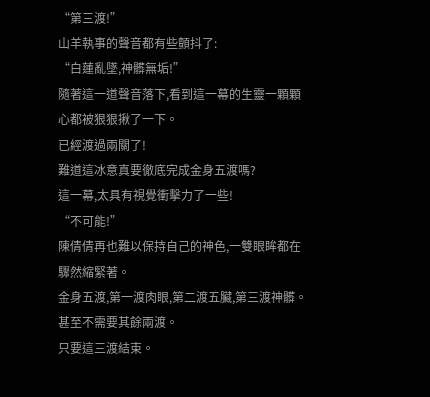“第三渡!”
山羊執事的聲音都有些顫抖了:
“白蓮亂墜,神髒無垢!”
隨著這一道聲音落下,看到這一幕的生靈一顆顆心都被狠狠揪了一下。
已經渡過兩關了!
難道這冰意真要徹底完成金身五渡嗎?
這一幕,太具有視覺衝擊力了一些!
“不可能!”
陳倩倩再也難以保持自己的神色,一雙眼眸都在驟然縮緊著。
金身五渡,第一渡肉眼,第二渡五臟,第三渡神髒。
甚至不需要其餘兩渡。
只要這三渡結束。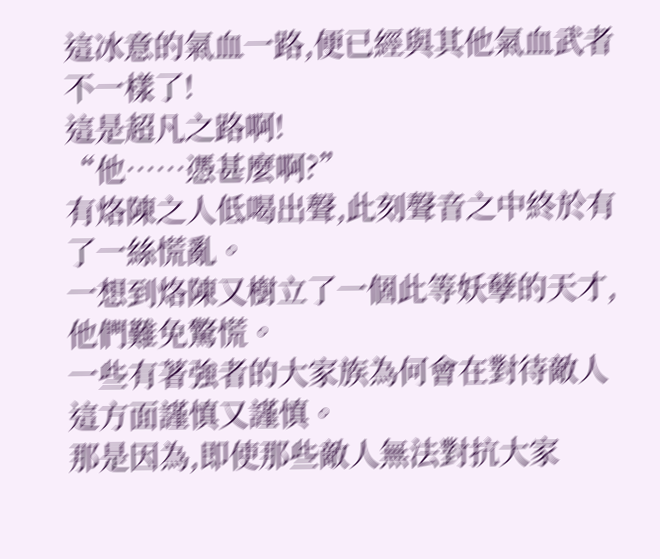這冰意的氣血一路,便已經與其他氣血武者不一樣了!
這是超凡之路啊!
“他……憑甚麼啊?”
有烙陳之人低喝出聲,此刻聲音之中終於有了一絲慌亂。
一想到烙陳又樹立了一個此等妖孽的天才,他們難免驚慌。
一些有著強者的大家族為何會在對待敵人這方面謹慎又謹慎。
那是因為,即使那些敵人無法對抗大家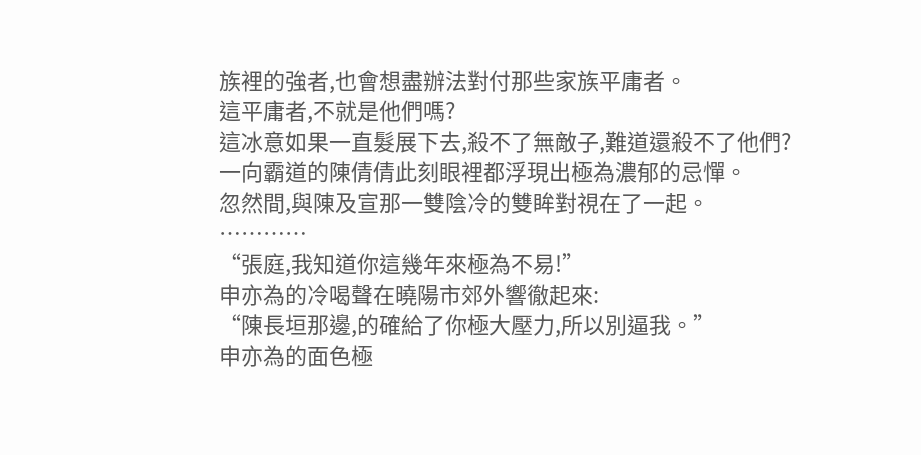族裡的強者,也會想盡辦法對付那些家族平庸者。
這平庸者,不就是他們嗎?
這冰意如果一直髮展下去,殺不了無敵子,難道還殺不了他們?
一向霸道的陳倩倩此刻眼裡都浮現出極為濃郁的忌憚。
忽然間,與陳及宣那一雙陰冷的雙眸對視在了一起。
…………
“張庭,我知道你這幾年來極為不易!”
申亦為的冷喝聲在曉陽市郊外響徹起來:
“陳長垣那邊,的確給了你極大壓力,所以別逼我。”
申亦為的面色極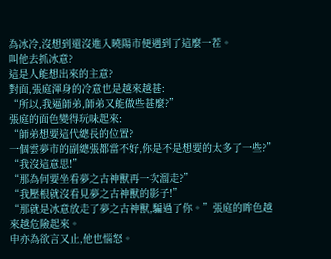為冰冷,沒想到還沒進入曉陽市便遇到了這麼一茬。
叫他去抓冰意?
這是人能想出來的主意?
對面,張庭渾身的冷意也是越來越甚:
“所以,我逼師弟,師弟又能做些甚麼?”
張庭的面色變得玩味起來:
“師弟想要這代總長的位置?
一個雲夢市的副總張都當不好,你是不是想要的太多了一些?”
“我沒這意思!”
“那為何要坐看夢之古神獸再一次溜走?”
“我壓根就沒看見夢之古神獸的影子!”
“那就是冰意放走了夢之古神獸,騙過了你。”張庭的眸色越來越危險起來。
申亦為欲言又止,他也惱怒。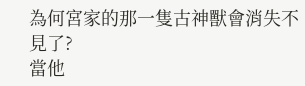為何宮家的那一隻古神獸會消失不見了?
當他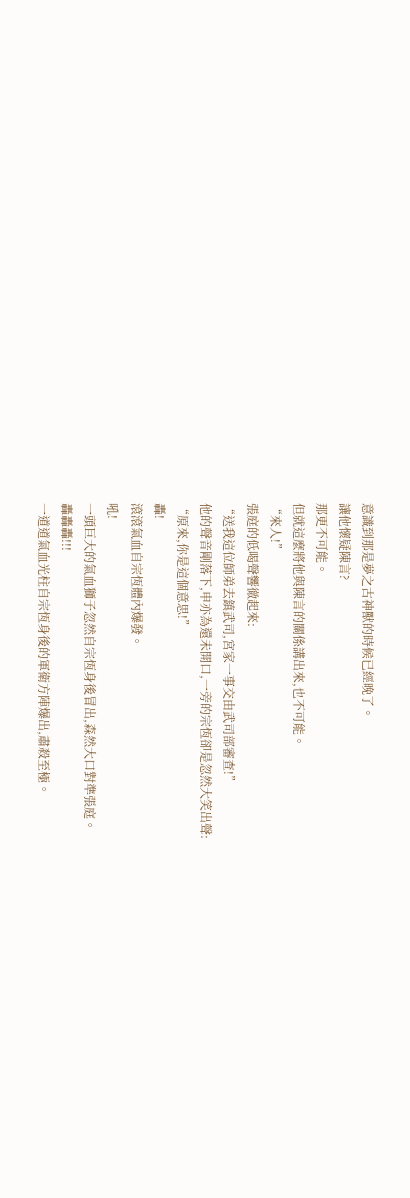意識到那是夢之古神獸的時候已經晚了。
讓他懷疑陳言?
那更不可能。
但就這麼將他與陳言的關係講出來,也不可能。
“來人!”
張庭的低喝聲響徹起來:
“送我這位師弟去鎮武司,宮家一事交由武司部審查!”
他的聲音剛落下,申亦為還未開口,一旁的宗恆卻是忽然大笑出聲:
“原來,你是這個意思!”
轟!
滾滾氣血自宗恆體內爆發。
吼!
一頭巨大的氣血獅子忽然自宗恆身後冒出,森然大口對準張庭。
轟轟轟!!!
一道道氣血光柱自宗恆身後的軍衛方陣爆出,肅殺至極。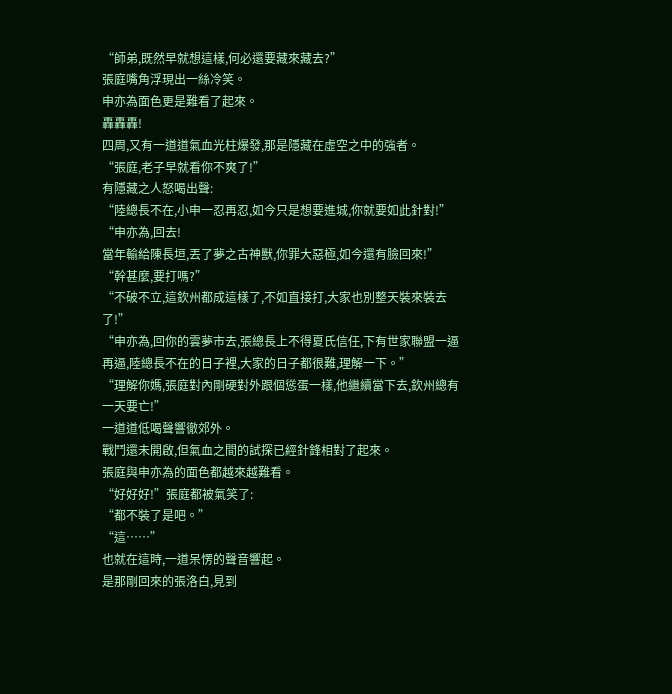“師弟,既然早就想這樣,何必還要藏來藏去?”
張庭嘴角浮現出一絲冷笑。
申亦為面色更是難看了起來。
轟轟轟!
四周,又有一道道氣血光柱爆發,那是隱藏在虛空之中的強者。
“張庭,老子早就看你不爽了!”
有隱藏之人怒喝出聲:
“陸總長不在,小申一忍再忍,如今只是想要進城,你就要如此針對!”
“申亦為,回去!
當年輸給陳長垣,丟了夢之古神獸,你罪大惡極,如今還有臉回來!”
“幹甚麼,要打嗎?”
“不破不立,這欽州都成這樣了,不如直接打,大家也別整天裝來裝去了!”
“申亦為,回你的雲夢市去,張總長上不得夏氏信任,下有世家聯盟一逼再逼,陸總長不在的日子裡,大家的日子都很難,理解一下。”
“理解你媽,張庭對內剛硬對外跟個慫蛋一樣,他繼續當下去,欽州總有一天要亡!”
一道道低喝聲響徹郊外。
戰鬥還未開啟,但氣血之間的試探已經針鋒相對了起來。
張庭與申亦為的面色都越來越難看。
“好好好!”張庭都被氣笑了:
“都不裝了是吧。”
“這……”
也就在這時,一道呆愣的聲音響起。
是那剛回來的張洛白,見到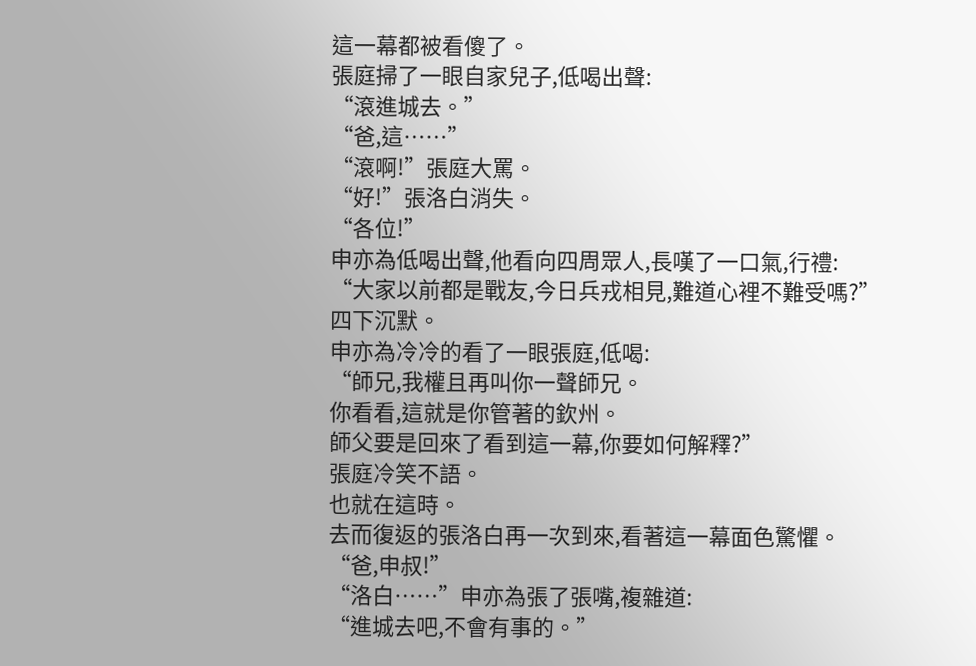這一幕都被看傻了。
張庭掃了一眼自家兒子,低喝出聲:
“滾進城去。”
“爸,這……”
“滾啊!”張庭大罵。
“好!”張洛白消失。
“各位!”
申亦為低喝出聲,他看向四周眾人,長嘆了一口氣,行禮:
“大家以前都是戰友,今日兵戎相見,難道心裡不難受嗎?”
四下沉默。
申亦為冷冷的看了一眼張庭,低喝:
“師兄,我權且再叫你一聲師兄。
你看看,這就是你管著的欽州。
師父要是回來了看到這一幕,你要如何解釋?”
張庭冷笑不語。
也就在這時。
去而復返的張洛白再一次到來,看著這一幕面色驚懼。
“爸,申叔!”
“洛白……”申亦為張了張嘴,複雜道:
“進城去吧,不會有事的。”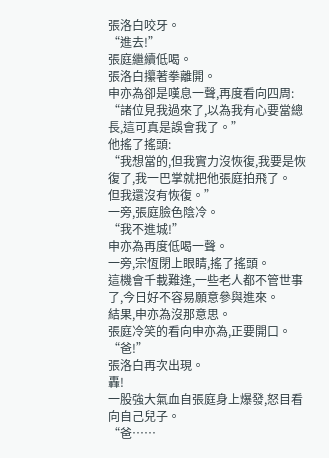張洛白咬牙。
“進去!”
張庭繼續低喝。
張洛白攥著拳離開。
申亦為卻是嘆息一聲,再度看向四周:
“諸位見我過來了,以為我有心要當總長,這可真是誤會我了。”
他搖了搖頭:
“我想當的,但我實力沒恢復,我要是恢復了,我一巴掌就把他張庭拍飛了。
但我還沒有恢復。”
一旁,張庭臉色陰冷。
“我不進城!”
申亦為再度低喝一聲。
一旁,宗恆閉上眼睛,搖了搖頭。
這機會千載難逢,一些老人都不管世事了,今日好不容易願意參與進來。
結果,申亦為沒那意思。
張庭冷笑的看向申亦為,正要開口。
“爸!”
張洛白再次出現。
轟!
一股強大氣血自張庭身上爆發,怒目看向自己兒子。
“爸……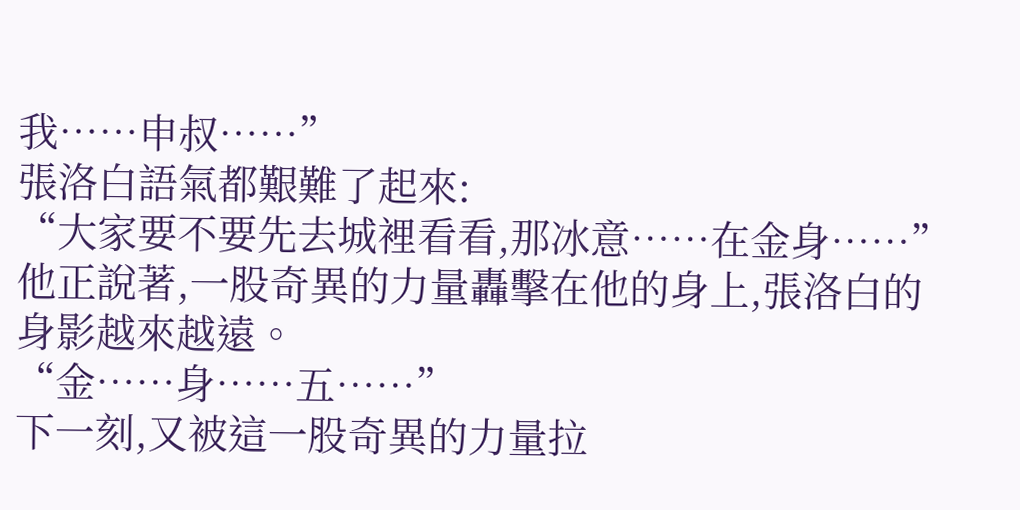我……申叔……”
張洛白語氣都艱難了起來:
“大家要不要先去城裡看看,那冰意……在金身……”
他正說著,一股奇異的力量轟擊在他的身上,張洛白的身影越來越遠。
“金……身……五……”
下一刻,又被這一股奇異的力量拉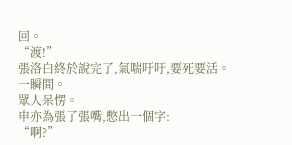回。
“渡!”
張洛白終於說完了,氣喘吁吁,要死要活。
一瞬間。
眾人呆愣。
申亦為張了張嘴,憋出一個字:
“啊?”